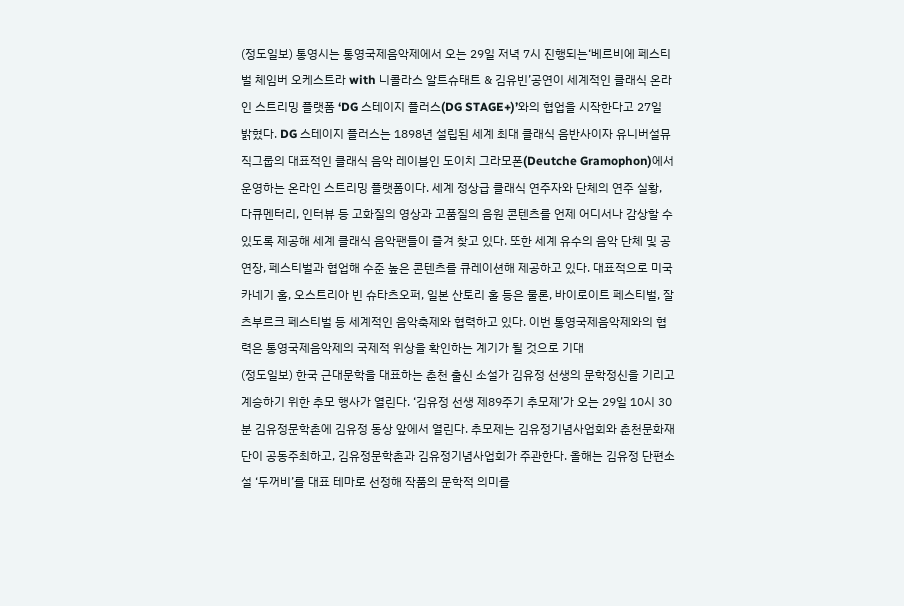(정도일보) 통영시는 통영국제음악제에서 오는 29일 저녁 7시 진행되는‘베르비에 페스티벌 체임버 오케스트라 with 니콜라스 알트슈태트 & 김유빈’공연이 세계적인 클래식 온라인 스트리밍 플랫폼 ‘DG 스테이지 플러스(DG STAGE+)’와의 협업을 시작한다고 27일 밝혔다. DG 스테이지 플러스는 1898년 설립된 세계 최대 클래식 음반사이자 유니버설뮤직그룹의 대표적인 클래식 음악 레이블인 도이치 그라모폰(Deutche Gramophon)에서 운영하는 온라인 스트리밍 플랫폼이다. 세계 정상급 클래식 연주자와 단체의 연주 실황, 다큐멘터리, 인터뷰 등 고화질의 영상과 고품질의 음원 콘텐츠를 언제 어디서나 감상할 수 있도록 제공해 세계 클래식 음악팬들이 즐겨 찾고 있다. 또한 세계 유수의 음악 단체 및 공연장, 페스티벌과 협업해 수준 높은 콘텐츠를 큐레이션해 제공하고 있다. 대표적으로 미국 카네기 홀, 오스트리아 빈 슈타츠오퍼, 일본 산토리 홀 등은 물론, 바이로이트 페스티벌, 잘츠부르크 페스티벌 등 세계적인 음악축제와 협력하고 있다. 이번 통영국제음악제와의 협력은 통영국제음악제의 국제적 위상을 확인하는 계기가 될 것으로 기대
(정도일보) 한국 근대문학을 대표하는 춘천 출신 소설가 김유정 선생의 문학정신을 기리고 계승하기 위한 추모 행사가 열린다. ‘김유정 선생 제89주기 추모제’가 오는 29일 10시 30분 김유정문학촌에 김유정 동상 앞에서 열린다. 추모제는 김유정기념사업회와 춘천문화재단이 공동주최하고, 김유정문학촌과 김유정기념사업회가 주관한다. 올해는 김유정 단편소설 ‘두꺼비’를 대표 테마로 선정해 작품의 문학적 의미를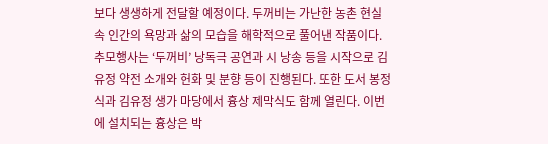보다 생생하게 전달할 예정이다. 두꺼비는 가난한 농촌 현실 속 인간의 욕망과 삶의 모습을 해학적으로 풀어낸 작품이다. 추모행사는 ‘두꺼비’ 낭독극 공연과 시 낭송 등을 시작으로 김유정 약전 소개와 헌화 및 분향 등이 진행된다. 또한 도서 봉정식과 김유정 생가 마당에서 흉상 제막식도 함께 열린다. 이번에 설치되는 흉상은 박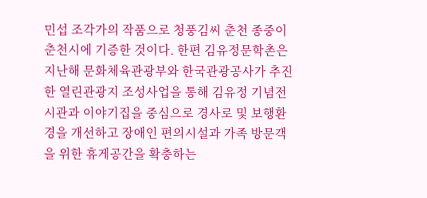민섭 조각가의 작품으로 청풍김씨 춘천 종중이 춘천시에 기증한 것이다. 한편 김유정문학촌은 지난해 문화체육관광부와 한국관광공사가 추진한 열린관광지 조성사업을 통해 김유정 기념전시관과 이야기집을 중심으로 경사로 및 보행환경을 개선하고 장애인 편의시설과 가족 방문객을 위한 휴게공간을 확충하는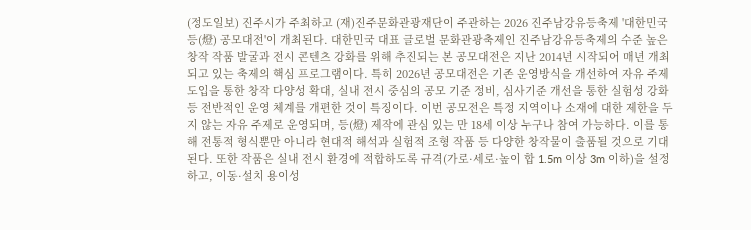(정도일보) 진주시가 주최하고 (재)진주문화관광재단이 주관하는 2026 진주남강유등축제 '대한민국 등(燈) 공모대전'이 개최된다. 대한민국 대표 글로벌 문화관광축제인 진주남강유등축제의 수준 높은 창작 작품 발굴과 전시 콘텐츠 강화를 위해 추진되는 본 공모대전은 지난 2014년 시작되어 매년 개최되고 있는 축제의 핵심 프로그램이다. 특히 2026년 공모대전은 기존 운영방식을 개선하여 자유 주제 도입을 통한 창작 다양성 확대, 실내 전시 중심의 공모 기준 정비, 심사기준 개선을 통한 실험성 강화 등 전반적인 운영 체계를 개편한 것이 특징이다. 이번 공모전은 특정 지역이나 소재에 대한 제한을 두지 않는 자유 주제로 운영되며, 등(燈) 제작에 관심 있는 만 18세 이상 누구나 참여 가능하다. 이를 통해 전통적 형식뿐만 아니라 현대적 해석과 실험적 조형 작품 등 다양한 창작물이 출품될 것으로 기대된다. 또한 작품은 실내 전시 환경에 적합하도록 규격(가로·세로·높이 합 1.5m 이상 3m 이하)을 설정하고, 이동·설치 용이성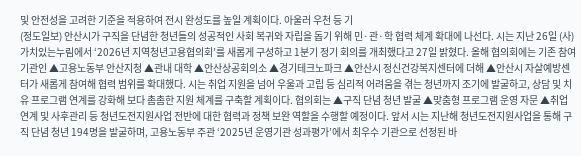및 안전성을 고려한 기준을 적용하여 전시 완성도를 높일 계획이다. 아울러 우천 등 기
(정도일보) 안산시가 구직을 단념한 청년들의 성공적인 사회 복귀와 자립을 돕기 위해 민·관·학 협력 체계 확대에 나선다. 시는 지난 26일 (사)가치있는누림에서 ‘2026년 지역청년고용협의회’를 새롭게 구성하고 1분기 정기 회의를 개최했다고 27일 밝혔다. 올해 협의회에는 기존 참여 기관인 ▲고용노동부 안산지청 ▲관내 대학 ▲안산상공회의소 ▲경기테크노파크 ▲안산시 정신건강복지센터에 더해 ▲안산시 자살예방센터가 새롭게 참여해 협력 범위를 확대했다. 시는 취업 지원을 넘어 우울과 고립 등 심리적 어려움을 겪는 청년까지 조기에 발굴하고, 상담 및 치유 프로그램 연계를 강화해 보다 촘촘한 지원 체계를 구축할 계획이다. 협의회는 ▲구직 단념 청년 발굴 ▲맞춤형 프로그램 운영 자문 ▲취업 연계 및 사후관리 등 청년도전지원사업 전반에 대한 협력과 정책 보완 역할을 수행할 예정이다. 앞서 시는 지난해 청년도전지원사업을 통해 구직 단념 청년 194명을 발굴하며, 고용노동부 주관 ‘2025년 운영기관 성과평가’에서 최우수 기관으로 선정된 바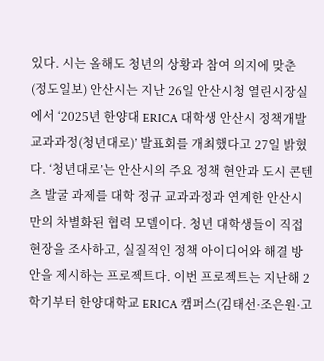있다. 시는 올해도 청년의 상황과 참여 의지에 맞춘
(정도일보) 안산시는 지난 26일 안산시청 열린시장실에서 ‘2025년 한양대 ERICA 대학생 안산시 정책개발 교과과정(청년대로)’ 발표회를 개최했다고 27일 밝혔다. ‘청년대로’는 안산시의 주요 정책 현안과 도시 콘텐츠 발굴 과제를 대학 정규 교과과정과 연계한 안산시만의 차별화된 협력 모델이다. 청년 대학생들이 직접 현장을 조사하고, 실질적인 정책 아이디어와 해결 방안을 제시하는 프로젝트다. 이번 프로젝트는 지난해 2학기부터 한양대학교 ERICA 캠퍼스(김태선·조은원·고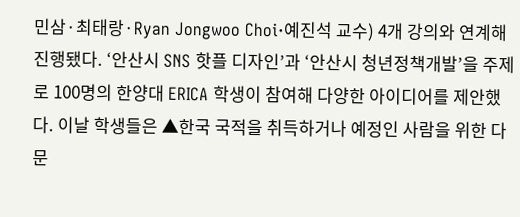민삼·최태랑·Ryan Jongwoo Choi·예진석 교수) 4개 강의와 연계해 진행됐다. ‘안산시 SNS 핫플 디자인’과 ‘안산시 청년정책개발’을 주제로 100명의 한양대 ERICA 학생이 참여해 다양한 아이디어를 제안했다. 이날 학생들은 ▲한국 국적을 취득하거나 예정인 사람을 위한 다문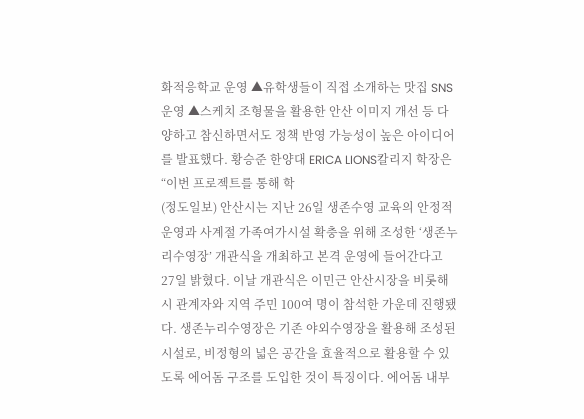화적응학교 운영 ▲유학생들이 직접 소개하는 맛집 SNS 운영 ▲스케치 조형물을 활용한 안산 이미지 개선 등 다양하고 참신하면서도 정책 반영 가능성이 높은 아이디어를 발표했다. 황승준 한양대 ERICA LIONS칼리지 학장은 “이번 프로젝트를 통해 학
(정도일보) 안산시는 지난 26일 생존수영 교육의 안정적 운영과 사계절 가족여가시설 확충을 위해 조성한 ‘생존누리수영장’ 개관식을 개최하고 본격 운영에 들어간다고 27일 밝혔다. 이날 개관식은 이민근 안산시장을 비롯해 시 관계자와 지역 주민 100여 명이 참석한 가운데 진행됐다. 생존누리수영장은 기존 야외수영장을 활용해 조성된 시설로, 비정형의 넓은 공간을 효율적으로 활용할 수 있도록 에어돔 구조를 도입한 것이 특징이다. 에어돔 내부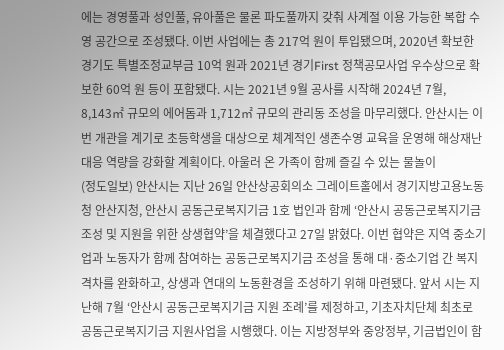에는 경영풀과 성인풀, 유아풀은 물론 파도풀까지 갖춰 사계절 이용 가능한 복합 수영 공간으로 조성됐다. 이번 사업에는 총 217억 원이 투입됐으며, 2020년 확보한 경기도 특별조정교부금 10억 원과 2021년 경기First 정책공모사업 우수상으로 확보한 60억 원 등이 포함됐다. 시는 2021년 9월 공사를 시작해 2024년 7월, 8,143㎡ 규모의 에어돔과 1,712㎡ 규모의 관리동 조성을 마무리했다. 안산시는 이번 개관을 계기로 초등학생을 대상으로 체계적인 생존수영 교육을 운영해 해상재난 대응 역량을 강화할 계획이다. 아울러 온 가족이 함께 즐길 수 있는 물놀이
(정도일보) 안산시는 지난 26일 안산상공회의소 그레이트홀에서 경기지방고용노동청 안산지청, 안산시 공동근로복지기금 1호 법인과 함께 ‘안산시 공동근로복지기금 조성 및 지원을 위한 상생협약’을 체결했다고 27일 밝혔다. 이번 협약은 지역 중소기업과 노동자가 함께 참여하는 공동근로복지기금 조성을 통해 대·중소기업 간 복지 격차를 완화하고, 상생과 연대의 노동환경을 조성하기 위해 마련됐다. 앞서 시는 지난해 7월 ‘안산시 공동근로복지기금 지원 조례’를 제정하고, 기초자치단체 최초로 공동근로복지기금 지원사업을 시행했다. 이는 지방정부와 중앙정부, 기금법인이 함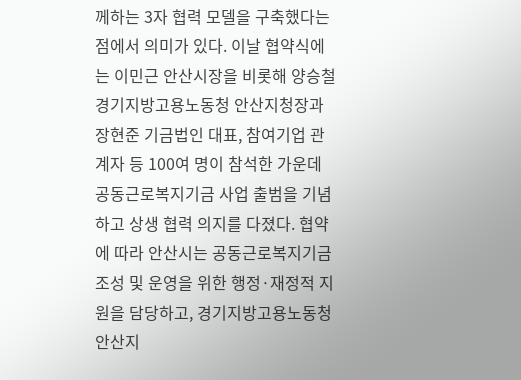께하는 3자 협력 모델을 구축했다는 점에서 의미가 있다. 이날 협약식에는 이민근 안산시장을 비롯해 양승철 경기지방고용노동청 안산지청장과 장현준 기금법인 대표, 참여기업 관계자 등 100여 명이 참석한 가운데 공동근로복지기금 사업 출범을 기념하고 상생 협력 의지를 다졌다. 협약에 따라 안산시는 공동근로복지기금 조성 및 운영을 위한 행정·재정적 지원을 담당하고, 경기지방고용노동청 안산지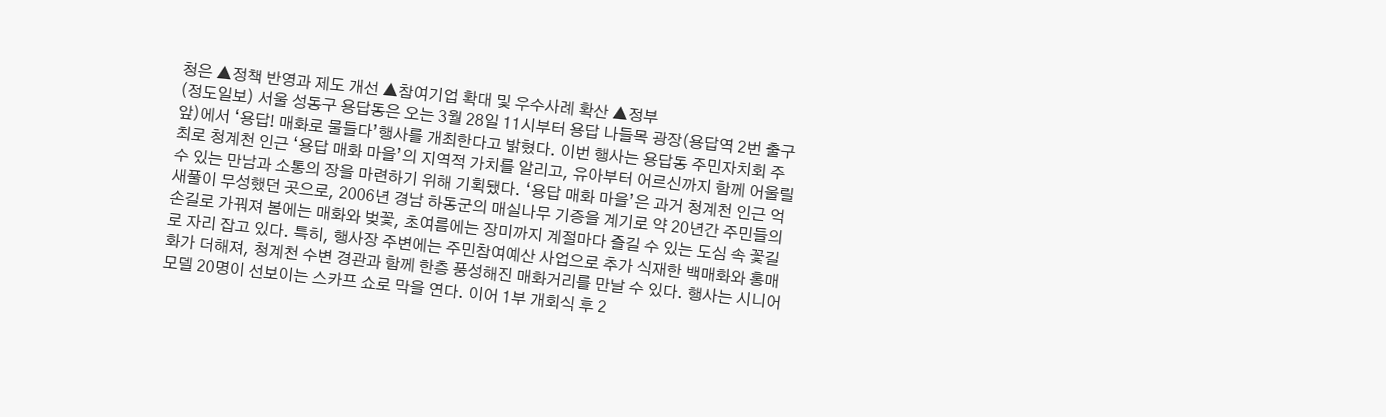청은 ▲정책 반영과 제도 개선 ▲참여기업 확대 및 우수사례 확산 ▲정부
(정도일보) 서울 성동구 용답동은 오는 3월 28일 11시부터 용답 나들목 광장(용답역 2번 출구 앞)에서 ‘용답! 매화로 물들다’행사를 개최한다고 밝혔다. 이번 행사는 용답동 주민자치회 주최로 청계천 인근 ‘용답 매화 마을’의 지역적 가치를 알리고, 유아부터 어르신까지 함께 어울릴 수 있는 만남과 소통의 장을 마련하기 위해 기획됐다. ‘용답 매화 마을’은 과거 청계천 인근 억새풀이 무성했던 곳으로, 2006년 경남 하동군의 매실나무 기증을 계기로 약 20년간 주민들의 손길로 가꿔져 봄에는 매화와 벚꽃, 초여름에는 장미까지 계절마다 즐길 수 있는 도심 속 꽃길로 자리 잡고 있다. 특히, 행사장 주변에는 주민참여예산 사업으로 추가 식재한 백매화와 홍매화가 더해져, 청계천 수변 경관과 함께 한층 풍성해진 매화거리를 만날 수 있다. 행사는 시니어 모델 20명이 선보이는 스카프 쇼로 막을 연다. 이어 1부 개회식 후 2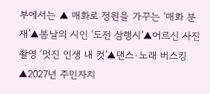부에서는 ▲ 매화로 정원을 가꾸는 ‘매화 분재’▲봄날의 시인 ‘도전 삼행시’▲어르신 사진 촬영 ‘멋진 인생 내 컷’▲댄스·노래 버스킹 ▲2027년 주민자치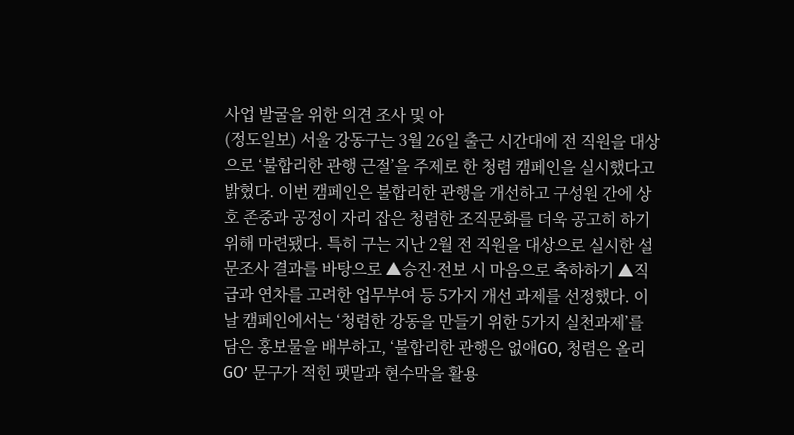사업 발굴을 위한 의견 조사 및 아
(정도일보) 서울 강동구는 3월 26일 출근 시간대에 전 직원을 대상으로 ‘불합리한 관행 근절’을 주제로 한 청렴 캠페인을 실시했다고 밝혔다. 이번 캠페인은 불합리한 관행을 개선하고 구성원 간에 상호 존중과 공정이 자리 잡은 청렴한 조직문화를 더욱 공고히 하기 위해 마련됐다. 특히 구는 지난 2월 전 직원을 대상으로 실시한 설문조사 결과를 바탕으로 ▲승진·전보 시 마음으로 축하하기 ▲직급과 연차를 고려한 업무부여 등 5가지 개선 과제를 선정했다. 이날 캠페인에서는 ‘청렴한 강동을 만들기 위한 5가지 실천과제’를 담은 홍보물을 배부하고, ‘불합리한 관행은 없애GO, 청렴은 올리GO’ 문구가 적힌 팻말과 현수막을 활용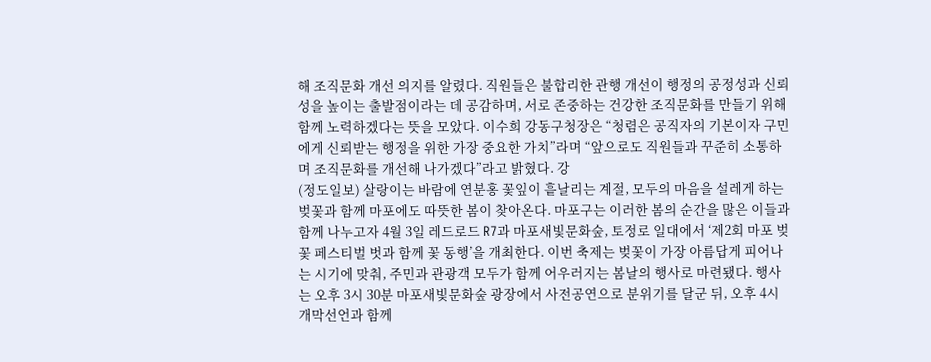해 조직문화 개선 의지를 알렸다. 직원들은 불합리한 관행 개선이 행정의 공정성과 신뢰성을 높이는 출발점이라는 데 공감하며, 서로 존중하는 건강한 조직문화를 만들기 위해 함께 노력하겠다는 뜻을 모았다. 이수희 강동구청장은 “청렴은 공직자의 기본이자 구민에게 신뢰받는 행정을 위한 가장 중요한 가치”라며 “앞으로도 직원들과 꾸준히 소통하며 조직문화를 개선해 나가겠다”라고 밝혔다. 강
(정도일보) 살랑이는 바람에 연분홍 꽃잎이 흩날리는 계절, 모두의 마음을 설레게 하는 벚꽃과 함께 마포에도 따뜻한 봄이 찾아온다. 마포구는 이러한 봄의 순간을 많은 이들과 함께 나누고자 4월 3일 레드로드 R7과 마포새빛문화숲, 토정로 일대에서 ‘제2회 마포 벚꽃 페스티벌 벗과 함께 꽃 동행’을 개최한다. 이번 축제는 벚꽃이 가장 아름답게 피어나는 시기에 맞춰, 주민과 관광객 모두가 함께 어우러지는 봄날의 행사로 마련됐다. 행사는 오후 3시 30분 마포새빛문화숲 광장에서 사전공연으로 분위기를 달군 뒤, 오후 4시 개막선언과 함께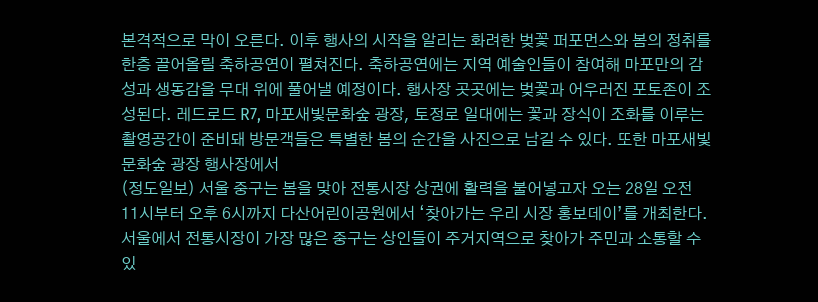본격적으로 막이 오른다. 이후 행사의 시작을 알리는 화려한 벚꽃 퍼포먼스와 봄의 정취를 한층 끌어올릴 축하공연이 펼쳐진다. 축하공연에는 지역 예술인들이 참여해 마포만의 감성과 생동감을 무대 위에 풀어낼 예정이다. 행사장 곳곳에는 벚꽃과 어우러진 포토존이 조성된다. 레드로드 R7, 마포새빛문화숲 광장, 토정로 일대에는 꽃과 장식이 조화를 이루는 촬영공간이 준비돼 방문객들은 특별한 봄의 순간을 사진으로 남길 수 있다. 또한 마포새빛문화숲 광장 행사장에서
(정도일보) 서울 중구는 봄을 맞아 전통시장 상권에 활력을 불어넣고자 오는 28일 오전 11시부터 오후 6시까지 다산어린이공원에서 ‘찾아가는 우리 시장 홍보데이’를 개최한다. 서울에서 전통시장이 가장 많은 중구는 상인들이 주거지역으로 찾아가 주민과 소통할 수 있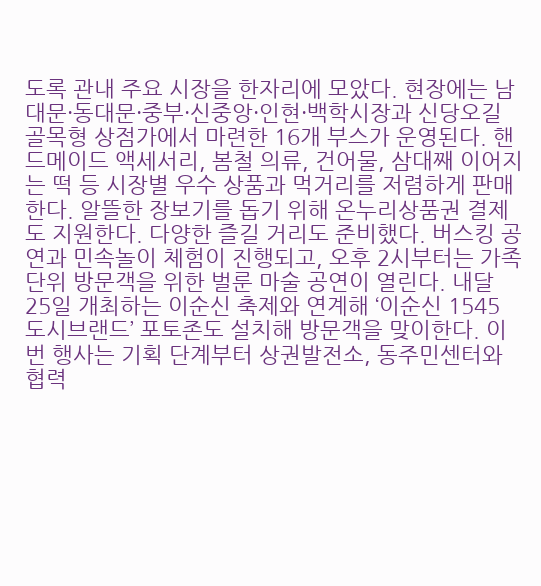도록 관내 주요 시장을 한자리에 모았다. 현장에는 남대문·동대문·중부·신중앙·인현·백학시장과 신당오길 골목형 상점가에서 마련한 16개 부스가 운영된다. 핸드메이드 액세서리, 봄철 의류, 건어물, 삼대째 이어지는 떡 등 시장별 우수 상품과 먹거리를 저렴하게 판매한다. 알뜰한 장보기를 돕기 위해 온누리상품권 결제도 지원한다. 다양한 즐길 거리도 준비했다. 버스킹 공연과 민속놀이 체험이 진행되고, 오후 2시부터는 가족 단위 방문객을 위한 벌룬 마술 공연이 열린다. 내달 25일 개최하는 이순신 축제와 연계해 ‘이순신 1545 도시브랜드’ 포토존도 설치해 방문객을 맞이한다. 이번 행사는 기획 단계부터 상권발전소, 동주민센터와 협력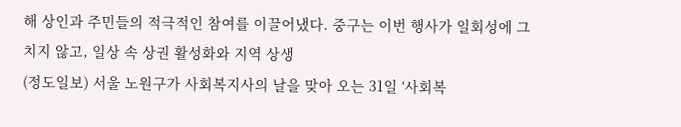해 상인과 주민들의 적극적인 참여를 이끌어냈다. 중구는 이번 행사가 일회성에 그치지 않고, 일상 속 상권 활성화와 지역 상생
(정도일보) 서울 노원구가 사회복지사의 날을 맞아 오는 31일 ‘사회복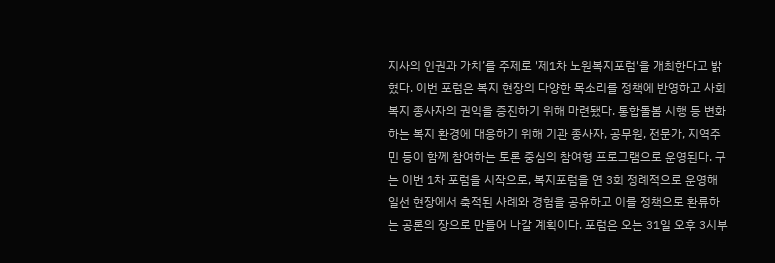지사의 인권과 가치’를 주제로 '제1차 노원복지포럼'을 개최한다고 밝혔다. 이번 포럼은 복지 현장의 다양한 목소리를 정책에 반영하고 사회복지 종사자의 권익을 증진하기 위해 마련됐다. 통합돌봄 시행 등 변화하는 복지 환경에 대응하기 위해 기관 종사자, 공무원, 전문가, 지역주민 등이 함께 참여하는 토론 중심의 참여형 프로그램으로 운영된다. 구는 이번 1차 포럼을 시작으로, 복지포럼을 연 3회 정례적으로 운영해 일선 현장에서 축적된 사례와 경험을 공유하고 이를 정책으로 환류하는 공론의 장으로 만들어 나갈 계획이다. 포럼은 오는 31일 오후 3시부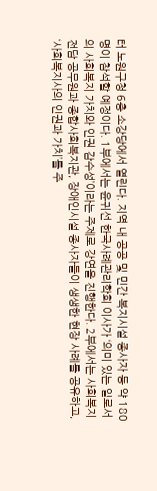터 노원구청 6층 소강당에서 열린다. 지역 내 공공 및 민간 복지시설 종사자 등 약 180명이 참석할 예정이다. 1부에서는 윤귀선 한국사례관리학회 이사가 ‘의미 있는 일로서의 사회복지 가치와 인권 감수성’이라는 주제로 강연을 진행한다. 2부에서는 사회복지 전담 공무원과 종합사회복지관, 장애인시설 종사자들이 생생한 현장 사례를 공유하고, ‘사회복지사의 인권과 가치’를 주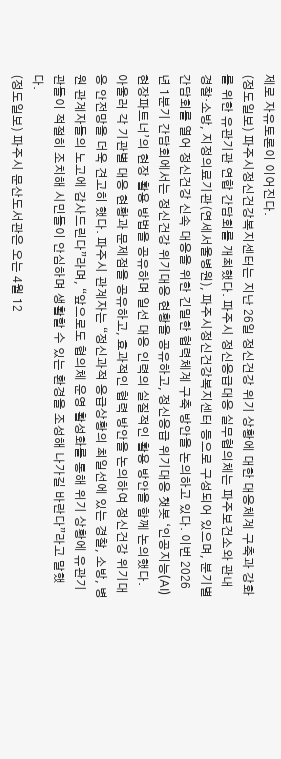제로 자유토론이 이어진다.
(정도일보) 파주시정신건강복지센터는 지난 26일 정신건강 위기 상황에 대한 대응체계 구축과 강화를 위한 유관기관 연합 간담회를 개최했다. 파주시 정신응급대응 실무협의체는 파주보건소와 관내 경찰·소방, 지정의료기관(연세서울병원), 파주시정신건강복지센터 등으로 구성되어 있으며, 분기별 간담회를 열어 정신건강 신속 대응을 위한 긴밀한 협력체계 구축 방안을 논의하고 있다. 이번 2026년 1분기 간담회에서는 정신건강 위기대응 현황을 공유하고, 정신응급 위기대응 챗봇 ‘인공지능(AI) 현장파트너’의 현장 활용 방법을 공유하며 일선 대응 인력의 실질적인 활용 방안을 함께 논의했다. 아울러 각 기관별 대응 현황과 문제점을 공유하고, 효과적인 협력 방안을 논의하여 정신건강 위기대응 안전망을 더욱 견고히 했다. 파주시 관계자는 “정신과적 응급상황의 최일선에 있는 경찰, 소방, 병원 관계자들의 노고에 감사드린다”라며, “앞으로도 협의체 운영 활성화를 통해 위기 상황에 유관기관들이 적절히 조치해 시민들이 안심하며 생활할 수 있는 환경을 조성해 나가길 바란다”라고 말했다.
(정도일보) 파주시 문산도서관은 오는 4월 12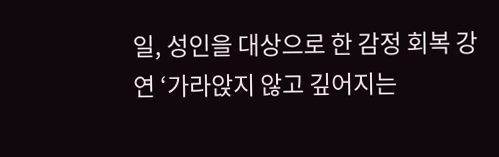일, 성인을 대상으로 한 감정 회복 강연 ‘가라앉지 않고 깊어지는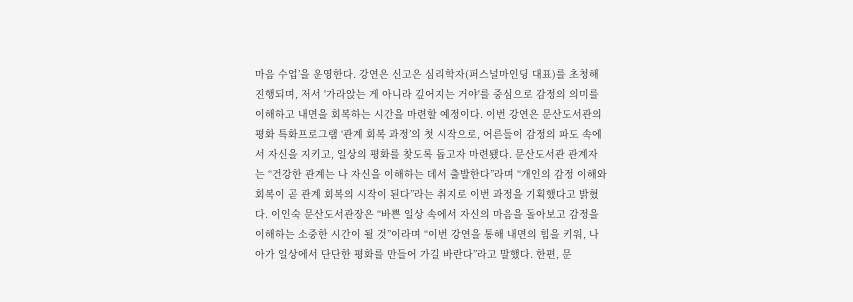마음 수업’을 운영한다. 강연은 신고은 심리학자(퍼스널마인딩 대표)를 초청해 진행되며, 저서 '가라앉는 게 아니라 깊어지는 거야'를 중심으로 감정의 의미를 이해하고 내면을 회복하는 시간을 마련할 예정이다. 이번 강연은 문산도서관의 평화 특화프로그램 ‘관계 회복 과정’의 첫 시작으로, 어른들이 감정의 파도 속에서 자신을 지키고, 일상의 평화를 찾도록 돕고자 마련됐다. 문산도서관 관계자는 “건강한 관계는 나 자신을 이해하는 데서 출발한다”라며 “개인의 감정 이해와 회복이 곧 관계 회복의 시작이 된다”라는 취지로 이번 과정을 기획했다고 밝혔다. 이인숙 문산도서관장은 “바쁜 일상 속에서 자신의 마음을 돌아보고 감정을 이해하는 소중한 시간이 될 것”이라며 “이번 강연을 통해 내면의 힘을 키워, 나아가 일상에서 단단한 평화를 만들어 가길 바란다”라고 말했다. 한편, 문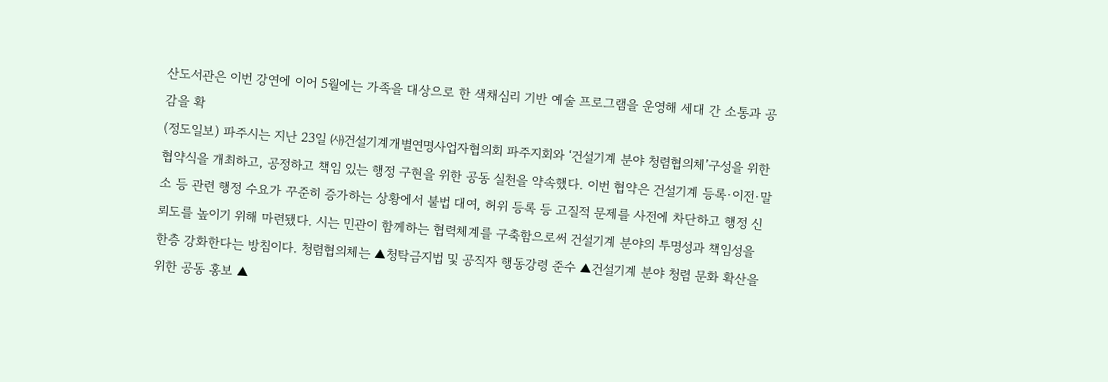산도서관은 이번 강연에 이어 5월에는 가족을 대상으로 한 색채심리 기반 예술 프로그램을 운영해 세대 간 소통과 공감을 확
(정도일보) 파주시는 지난 23일 ㈔건설기계개별연명사업자협의회 파주지회와 ‘건설기계 분야 청렴협의체’구성을 위한 협약식을 개최하고, 공정하고 책임 있는 행정 구현을 위한 공동 실천을 약속했다. 이번 협약은 건설기계 등록·이전·말소 등 관련 행정 수요가 꾸준히 증가하는 상황에서 불법 대여, 허위 등록 등 고질적 문제를 사전에 차단하고 행정 신뢰도를 높이기 위해 마련됐다. 시는 민관이 함께하는 협력체계를 구축함으로써 건설기계 분야의 투명성과 책임성을 한층 강화한다는 방침이다. 청렴협의체는 ▲청탁금지법 및 공직자 행동강령 준수 ▲건설기계 분야 청렴 문화 확산을 위한 공동 홍보 ▲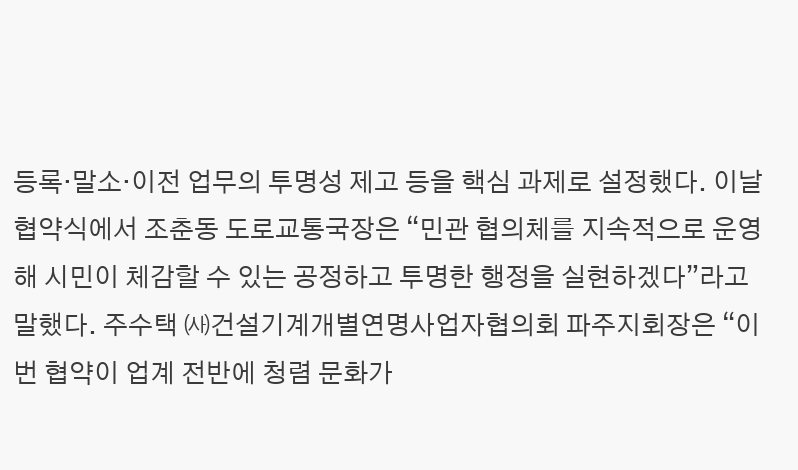등록·말소·이전 업무의 투명성 제고 등을 핵심 과제로 설정했다. 이날 협약식에서 조춘동 도로교통국장은 “민관 협의체를 지속적으로 운영해 시민이 체감할 수 있는 공정하고 투명한 행정을 실현하겠다”라고 말했다. 주수택 ㈔건설기계개별연명사업자협의회 파주지회장은 “이번 협약이 업계 전반에 청렴 문화가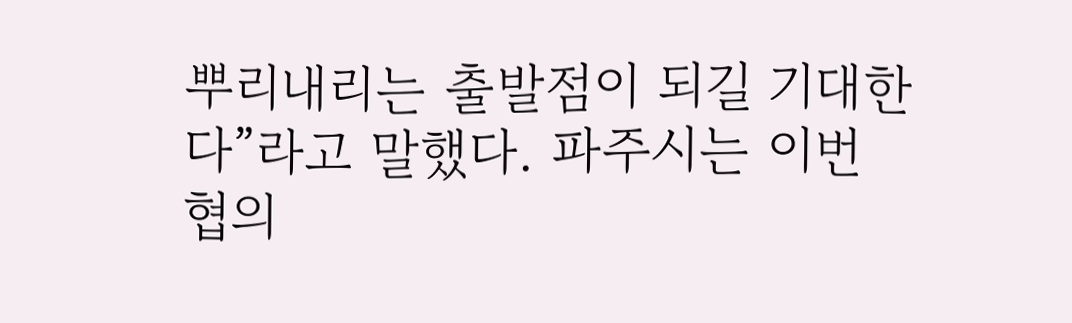뿌리내리는 출발점이 되길 기대한다”라고 말했다. 파주시는 이번 협의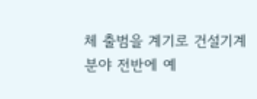체 출범을 계기로 건설기계 분야 전반에 예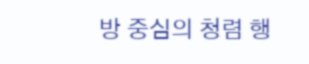방 중심의 청렴 행